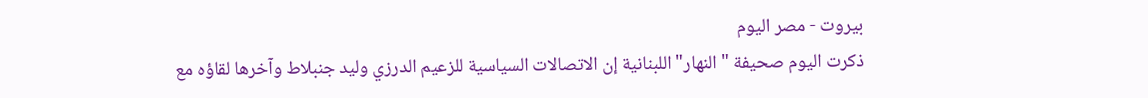بيروت - مصر اليوم
ذكرت اليوم صحيفة "النهار" اللبنانية إن الاتصالات السياسية للزعيم الدرزي وليد جنبلاط وآخرها لقاؤه مع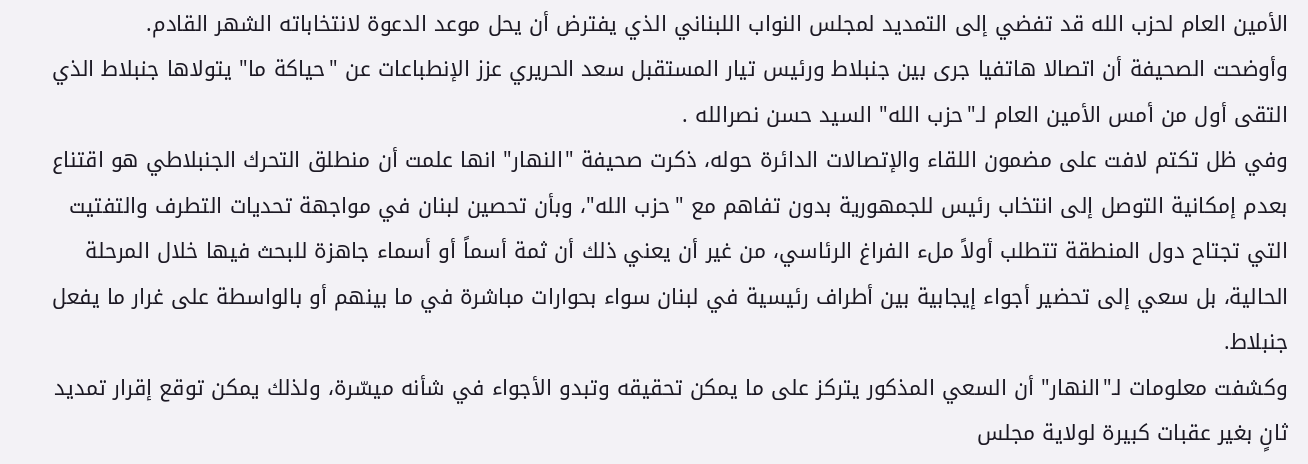الأمين العام لحزب الله قد تفضي إلى التمديد لمجلس النواب اللبناني الذي يفترض أن يحل موعد الدعوة لانتخاباته الشهر القادم.
وأوضحت الصحيفة أن اتصالا هاتفيا جرى بين جنبلاط ورئيس تيار المستقبل سعد الحريري عزز الإنطباعات عن "حياكة ما" يتولاها جنبلاط الذي التقى أول من أمس الأمين العام لـ"حزب الله" السيد حسن نصرالله .
وفي ظل تكتم لافت على مضمون اللقاء والإتصالات الدائرة حوله، ذكرت صحيفة "النهار" انها علمت أن منطلق التحرك الجنبلاطي هو اقتناع بعدم إمكانية التوصل إلى انتخاب رئيس للجمهورية بدون تفاهم مع "حزب الله"، وبأن تحصين لبنان في مواجهة تحديات التطرف والتفتيت التي تجتاح دول المنطقة تتطلب أولاً ملء الفراغ الرئاسي، من غير أن يعني ذلك أن ثمة أسماً أو أسماء جاهزة للبحث فيها خلال المرحلة الحالية، بل سعي إلى تحضير أجواء إيجابية بين أطراف رئيسية في لبنان سواء بحوارات مباشرة في ما بينهم أو بالواسطة على غرار ما يفعل جنبلاط.
وكشفت معلومات لـ"النهار" أن السعي المذكور يتركز على ما يمكن تحقيقه وتبدو الأجواء في شأنه ميسّرة، ولذلك يمكن توقع إقرار تمديد ثانٍ بغير عقبات كبيرة لولاية مجلس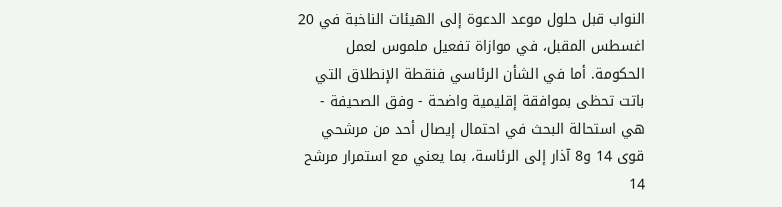النواب قبل حلول موعد الدعوة إلى الهيئات الناخبة في 20 اغسطس المقبل، في موازاة تفعيل ملموس لعمل الحكومة. أما في الشأن الرئاسي فنقطة الإنطلاق التي باتت تحظى بموافقة إقليمية واضحة - وفق الصحيفة - هي استحالة البحث في احتمال إيصال أحد من مرشحي قوى 14 و8 آذار إلى الرئاسة، بما يعني مع استمرار مرشح 14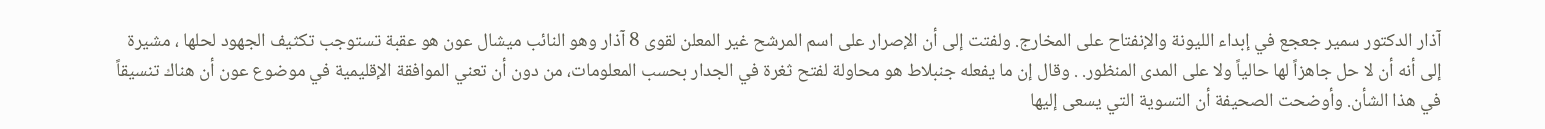آذار الدكتور سمير جعجع في إبداء الليونة والإنفتاح على المخارج. ولفتت إلى أن الإصرار على اسم المرشح غير المعلن لقوى 8 آذار وهو النائب ميشال عون هو عقبة تستوجب تكثيف الجهود لحلها ، مشيرة إلى أنه أن لا حل جاهزاً لها حالياً ولا على المدى المنظور. . وقال إن ما يفعله جنبلاط هو محاولة لفتح ثغرة في الجدار بحسب المعلومات، من دون أن تعني الموافقة الإقليمية في موضوع عون أن هناك تنسيقاً في هذا الشأن. وأوضحت الصحيفة أن التسوية التي يسعى إليها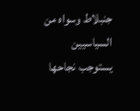جنبلاط وسواه من السياسيين يستوجب نجاحها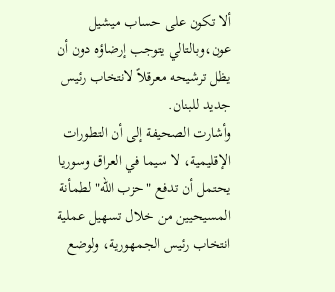ألا تكون على حساب ميشيل عون،وبالتالي يتوجب إرضاؤه دون أن يظل ترشيحه معرقلاً لانتخاب رئيس جديد للبنان.
وأشارت الصحيفة إلى أن التطورات الإقليمية، لا سيما في العراق وسوريا يحتمل أن تدفع "حزب الله" لطمأنة المسيحيين من خلال تسهيل عملية انتخاب رئيس الجمهورية، ولوضع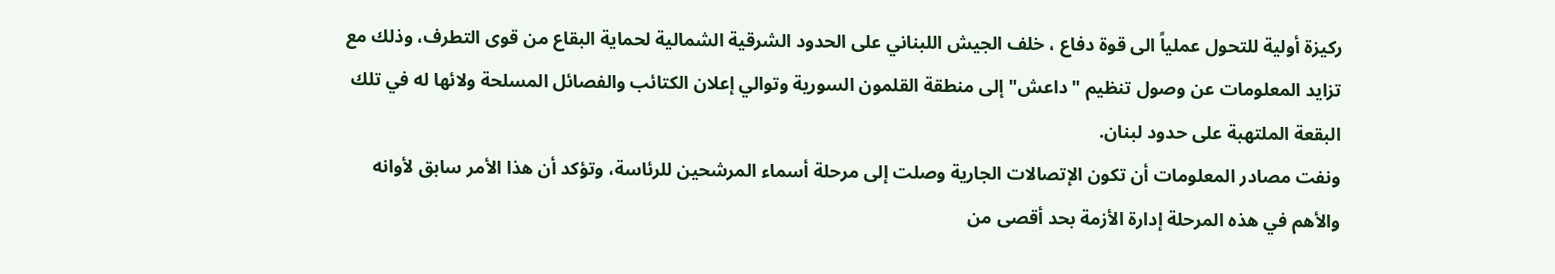ركيزة أولية للتحول عملياً الى قوة دفاع ، خلف الجيش اللبناني على الحدود الشرقية الشمالية لحماية البقاع من قوى التطرف، وذلك مع تزايد المعلومات عن وصول تنظيم "داعش" إلى منطقة القلمون السورية وتوالي إعلان الكتائب والفصائل المسلحة ولائها له في تلك البقعة الملتهبة على حدود لبنان.
ونفت مصادر المعلومات أن تكون الإتصالات الجارية وصلت إلى مرحلة أسماء المرشحين للرئاسة، وتؤكد أن هذا الأمر سابق لأوانه والأهم في هذه المرحلة إدارة الأزمة بحد أقصى من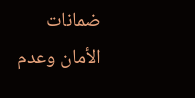ضمانات الأمان وعدم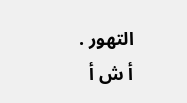التهور .
أ ش أ